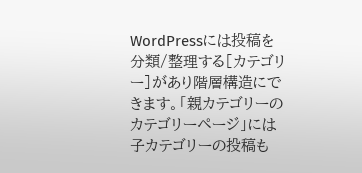WordPressには投稿を分類/整理する[カテゴリー]があり階層構造にできます。「親カテゴリーのカテゴリーページ」には子カテゴリーの投稿も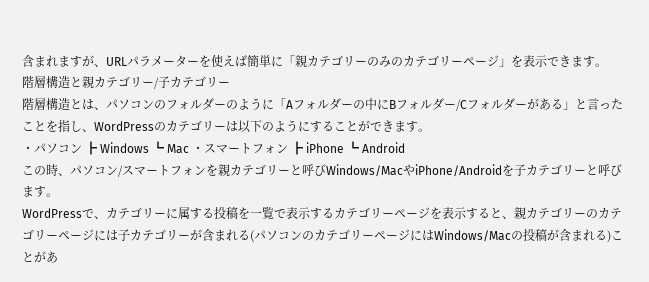含まれますが、URLパラメーターを使えば簡単に「親カテゴリーのみのカテゴリーページ」を表示できます。
階層構造と親カテゴリー/子カテゴリー
階層構造とは、パソコンのフォルダーのように「Aフォルダーの中にBフォルダー/Cフォルダーがある」と言ったことを指し、WordPressのカテゴリーは以下のようにすることができます。
・パソコン ┣ Windows ┗ Mac ・スマートフォン ┣ iPhone ┗ Android
この時、パソコン/スマートフォンを親カテゴリーと呼びWindows/MacやiPhone/Androidを子カテゴリーと呼びます。
WordPressで、カテゴリーに属する投稿を一覧で表示するカテゴリーページを表示すると、親カテゴリーのカテゴリーページには子カテゴリーが含まれる(パソコンのカテゴリーページにはWindows/Macの投稿が含まれる)ことがあ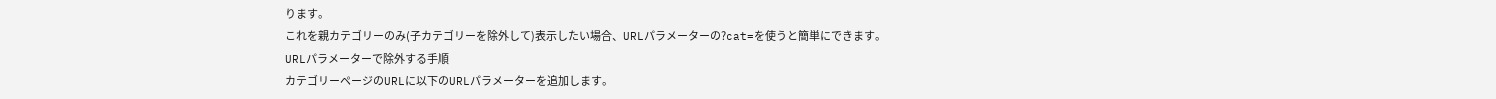ります。
これを親カテゴリーのみ(子カテゴリーを除外して)表示したい場合、URLパラメーターの?cat=を使うと簡単にできます。
URLパラメーターで除外する手順
カテゴリーページのURLに以下のURLパラメーターを追加します。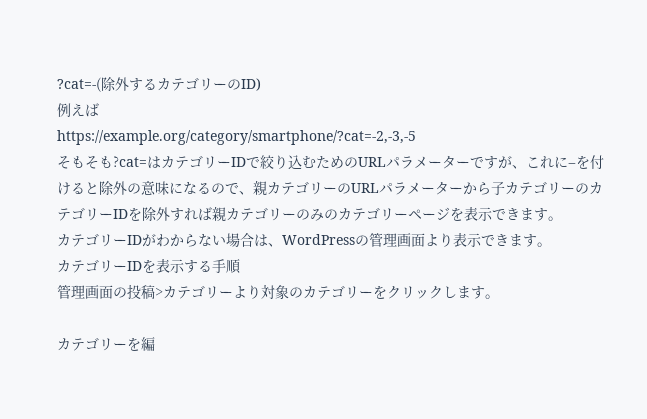?cat=-(除外するカテゴリーのID)
例えば
https://example.org/category/smartphone/?cat=-2,-3,-5
そもそも?cat=はカテゴリーIDで絞り込むためのURLパラメーターですが、これに–を付けると除外の意味になるので、親カテゴリーのURLパラメーターから子カテゴリーのカテゴリーIDを除外すれば親カテゴリーのみのカテゴリーページを表示できます。
カテゴリーIDがわからない場合は、WordPressの管理画面より表示できます。
カテゴリーIDを表示する手順
管理画面の投稿>カテゴリーより対象のカテゴリーをクリックします。

カテゴリーを編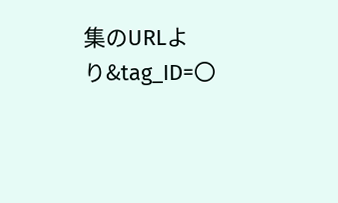集のURLより&tag_ID=〇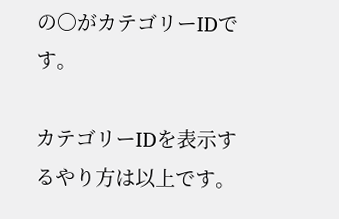の〇がカテゴリーIDです。

カテゴリーIDを表示するやり方は以上です。